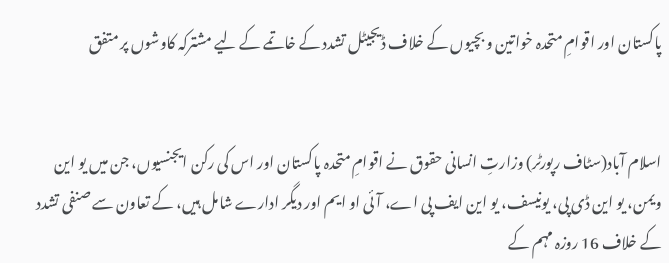پاکستان اور اقوامِ متحدہ خواتین و بچیوں کے خلاف ڈیجیٹل تشدد کے خاتمے کے لیے مشترکہ کاوشوں پر متفق


اسلام آباد(سٹاف رپورٹر) وزارتِ انسانی حقوق نے اقوامِ متحدہ پاکستان اور اس کی رکن ایجنسیوں، جن میں یو این ویمن، یو این ڈی پی، یونیسف، یو این ایف پی اے، آئی او ایم اور دیگر ادارے شامل ہیں، کے تعاون سے صنفی تشدد کے خلاف 16 روزہ مہم کے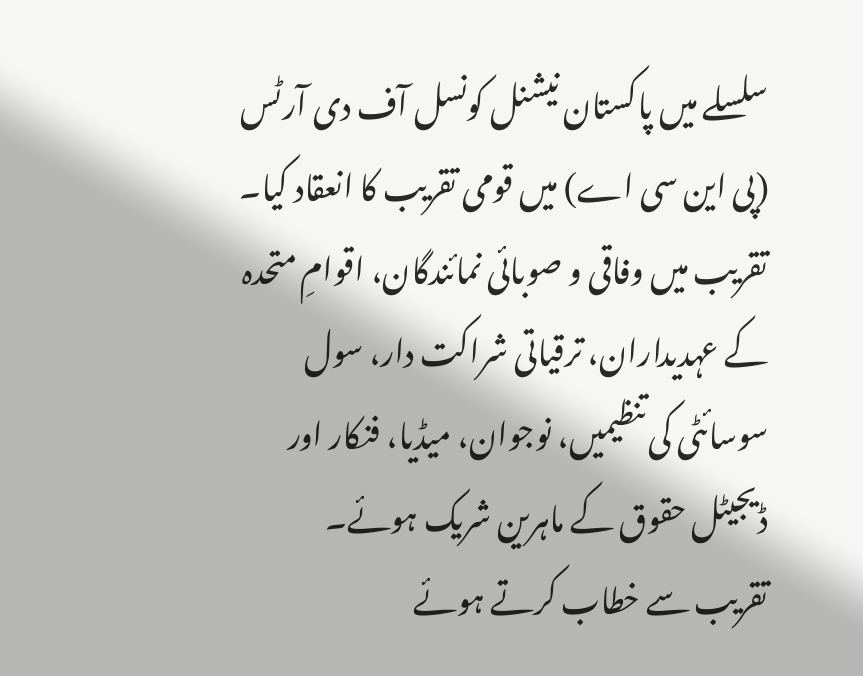سلسلے میں پاکستان نیشنل کونسل آف دی آرٹس (پی این سی اے) میں قومی تقریب کا انعقاد کیا۔ تقریب میں وفاقی و صوبائی نمائندگان، اقوامِ متحدہ کے عہدیداران، ترقیاتی شراکت دار، سول سوسائٹی کی تنظیمیں، نوجوان، میڈیا، فنکار اور ڈیجیٹل حقوق کے ماہرین شریک ہوئے۔
تقریب سے خطاب کرتے ہوئے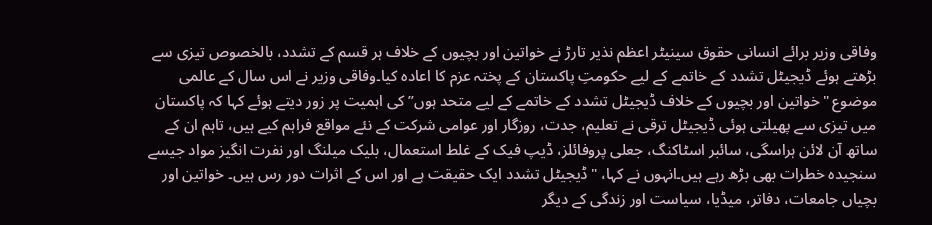وفاقی وزیر برائے انسانی حقوق سینیٹر اعظم نذیر تارڑ نے خواتین اور بچیوں کے خلاف ہر قسم کے تشدد، بالخصوص تیزی سے بڑھتے ہوئے ڈیجیٹل تشدد کے خاتمے کے لیے حکومتِ پاکستان کے پختہ عزم کا اعادہ کیا۔وفاقی وزیر نے اس سال کے عالمی موضوع "خواتین اور بچیوں کے خلاف ڈیجیٹل تشدد کے خاتمے کے لیے متحد ہوں” کی اہمیت پر زور دیتے ہوئے کہا کہ پاکستان میں تیزی سے پھیلتی ہوئی ڈیجیٹل ترقی نے تعلیم، جدت، روزگار اور عوامی شرکت کے نئے مواقع فراہم کیے ہیں، تاہم ان کے ساتھ آن لائن ہراسگی، سائبر اسٹاکنگ، جعلی پروفائلز، ڈیپ فیک کے غلط استعمال، بلیک میلنگ اور نفرت انگیز مواد جیسے سنجیدہ خطرات بھی بڑھ رہے ہیں۔انہوں نے کہا، "ڈیجیٹل تشدد ایک حقیقت ہے اور اس کے اثرات دور رس ہیں۔ خواتین اور بچیاں جامعات، دفاتر، میڈیا، سیاست اور زندگی کے دیگر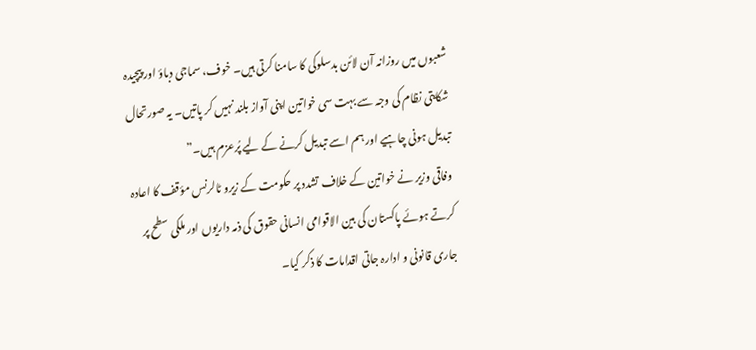شعبوں میں روزانہ آن لائن بدسلوکی کا سامنا کرتی ہیں۔ خوف، سماجی دباؤ اور پیچیدہ شکایتی نظام کی وجہ سے بہت سی خواتین اپنی آواز بلند نہیں کر پاتیں۔ یہ صورتحال تبدیل ہونی چاہیے اور ہم اسے تبدیل کرنے کے لیے پُرعزم ہیں۔”
وفاقی وزیر نے خواتین کے خلاف تشدد پر حکومت کے زیرو ٹالرنس مؤقف کا اعادہ کرتے ہوئے پاکستان کی بین الاقوامی انسانی حقوق کی ذمہ داریوں اور ملکی سطح پر جاری قانونی و ادارہ جاتی اقدامات کا ذکر کیا۔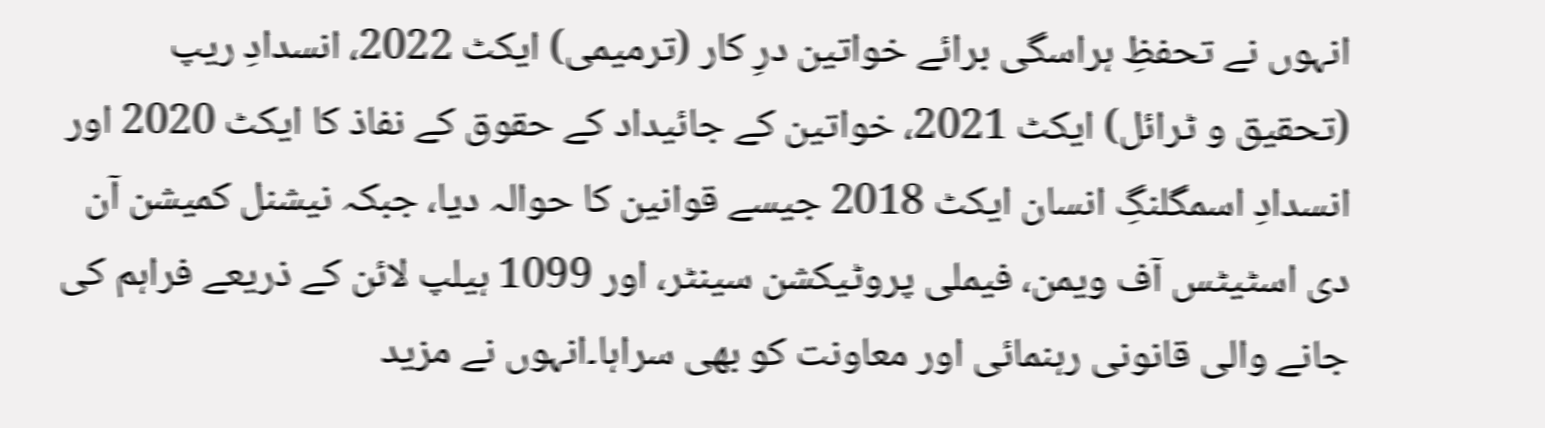انہوں نے تحفظِ ہراسگی برائے خواتین درِ کار (ترمیمی) ایکٹ 2022، انسدادِ ریپ (تحقیق و ٹرائل) ایکٹ 2021، خواتین کے جائیداد کے حقوق کے نفاذ کا ایکٹ 2020 اور انسدادِ اسمگلنگِ انسان ایکٹ 2018 جیسے قوانین کا حوالہ دیا، جبکہ نیشنل کمیشن آن دی اسٹیٹس آف ویمن، فیملی پروٹیکشن سینٹر، اور 1099 ہیلپ لائن کے ذریعے فراہم کی جانے والی قانونی رہنمائی اور معاونت کو بھی سراہا۔انہوں نے مزید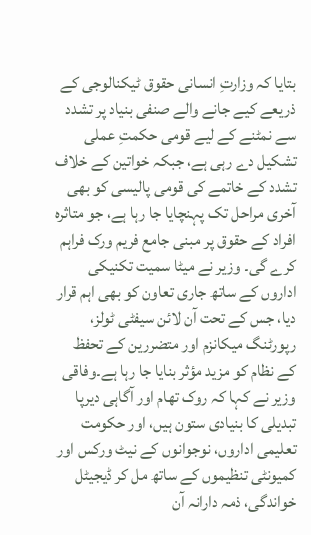بتایا کہ وزارتِ انسانی حقوق ٹیکنالوجی کے ذریعے کیے جانے والے صنفی بنیاد پر تشدد سے نمٹنے کے لیے قومی حکمتِ عملی تشکیل دے رہی ہے، جبکہ خواتین کے خلاف تشدد کے خاتمے کی قومی پالیسی کو بھی آخری مراحل تک پہنچایا جا رہا ہے، جو متاثرہ افراد کے حقوق پر مبنی جامع فریم ورک فراہم کرے گی۔ وزیر نے میٹا سمیت تکنیکی اداروں کے ساتھ جاری تعاون کو بھی اہم قرار دیا، جس کے تحت آن لائن سیفٹی ٹولز، رپورٹنگ میکانزم اور متضررین کے تحفظ کے نظام کو مزید مؤثر بنایا جا رہا ہے۔وفاقی وزیر نے کہا کہ روک تھام اور آگاہی دیرپا تبدیلی کا بنیادی ستون ہیں، اور حکومت تعلیمی اداروں، نوجوانوں کے نیٹ ورکس اور کمیونٹی تنظیموں کے ساتھ مل کر ڈیجیٹل خواندگی، ذمہ دارانہ آن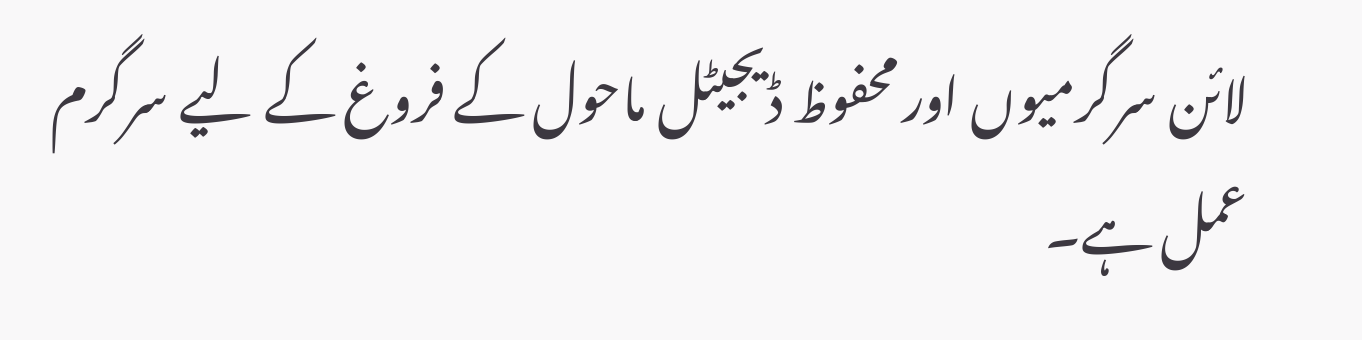لائن سرگرمیوں اور محفوظ ڈیجیٹل ماحول کے فروغ کے لیے سرگرم عمل ہے۔